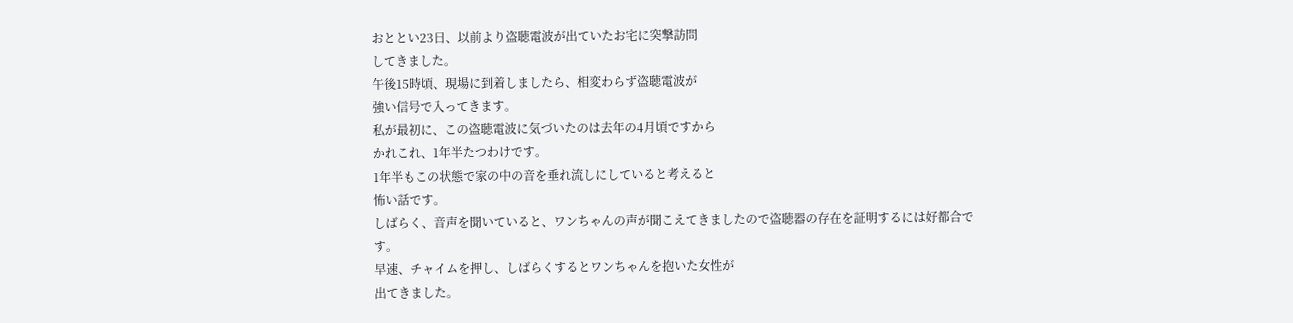おととい23日、以前より盗聴電波が出ていたお宅に突撃訪問
してきました。
午後15時頃、現場に到着しましたら、相変わらず盗聴電波が
強い信号で入ってきます。
私が最初に、この盗聴電波に気づいたのは去年の4月頃ですから
かれこれ、1年半たつわけです。
1年半もこの状態で家の中の音を垂れ流しにしていると考えると
怖い話です。
しばらく、音声を聞いていると、ワンちゃんの声が聞こえてきましたので盗聴器の存在を証明するには好都合です。
早速、チャイムを押し、しばらくするとワンちゃんを抱いた女性が
出てきました。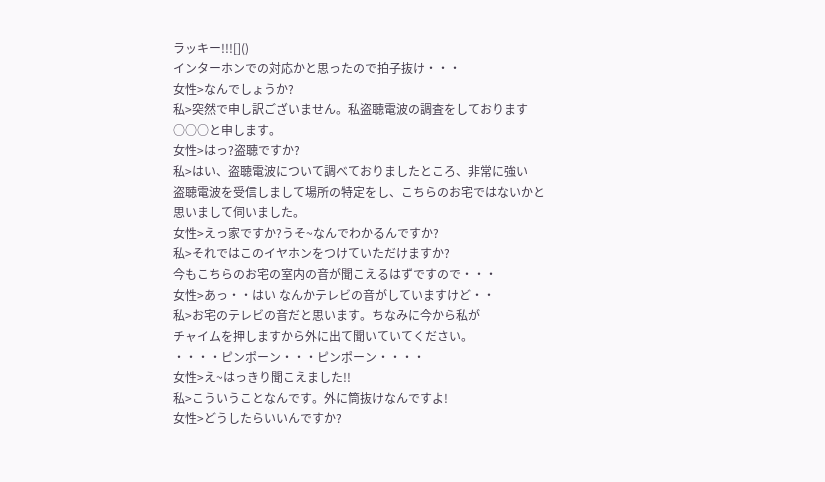ラッキー!!![]()
インターホンでの対応かと思ったので拍子抜け・・・
女性>なんでしょうか?
私>突然で申し訳ございません。私盗聴電波の調査をしております
○○○と申します。
女性>はっ?盗聴ですか?
私>はい、盗聴電波について調べておりましたところ、非常に強い
盗聴電波を受信しまして場所の特定をし、こちらのお宅ではないかと
思いまして伺いました。
女性>えっ家ですか?うそ~なんでわかるんですか?
私>それではこのイヤホンをつけていただけますか?
今もこちらのお宅の室内の音が聞こえるはずですので・・・
女性>あっ・・はい なんかテレビの音がしていますけど・・
私>お宅のテレビの音だと思います。ちなみに今から私が
チャイムを押しますから外に出て聞いていてください。
・・・・ピンポーン・・・ピンポーン・・・・
女性>え~はっきり聞こえました!!
私>こういうことなんです。外に筒抜けなんですよ!
女性>どうしたらいいんですか?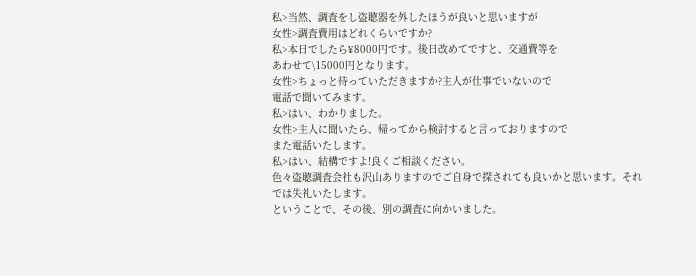私>当然、調査をし盗聴器を外したほうが良いと思いますが
女性>調査費用はどれくらいですか?
私>本日でしたら¥8000円です。後日改めてですと、交通費等を
あわせて\15000円となります。
女性>ちょっと待っていただきますか?主人が仕事でいないので
電話で聞いてみます。
私>はい、わかりました。
女性>主人に聞いたら、帰ってから検討すると言っておりますので
また電話いたします。
私>はい、結構ですよ!良くご相談ください。
色々盗聴調査会社も沢山ありますのでご自身で探されても良いかと思います。それでは失礼いたします。
ということで、その後、別の調査に向かいました。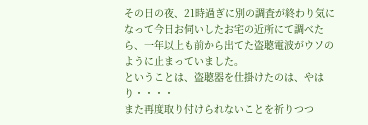その日の夜、21時過ぎに別の調査が終わり気になって今日お伺いしたお宅の近所にて調べたら、一年以上も前から出てた盗聴電波がウソのように止まっていました。
ということは、盗聴器を仕掛けたのは、やはり・・・・
また再度取り付けられないことを祈りつつ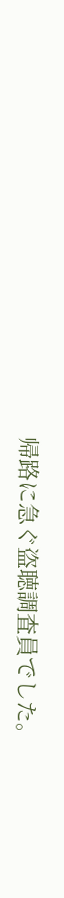帰路に急ぐ盗聴調査員でした。